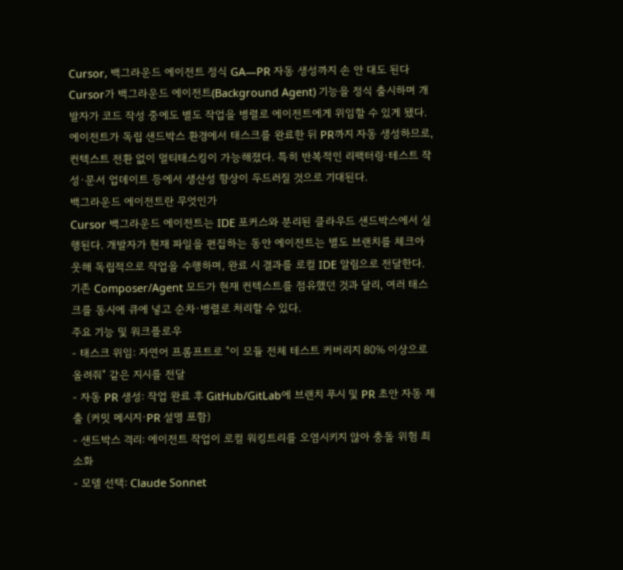Cursor, 백그라운드 에이전트 정식 GA—PR 자동 생성까지 손 안 대도 된다
Cursor가 백그라운드 에이전트(Background Agent) 기능을 정식 출시하며 개발자가 코드 작성 중에도 별도 작업을 병렬로 에이전트에게 위임할 수 있게 됐다. 에이전트가 독립 샌드박스 환경에서 태스크를 완료한 뒤 PR까지 자동 생성하므로, 컨텍스트 전환 없이 멀티태스킹이 가능해졌다. 특히 반복적인 리팩터링·테스트 작성·문서 업데이트 등에서 생산성 향상이 두드러질 것으로 기대된다.
백그라운드 에이전트란 무엇인가
Cursor 백그라운드 에이전트는 IDE 포커스와 분리된 클라우드 샌드박스에서 실행된다. 개발자가 현재 파일을 편집하는 동안 에이전트는 별도 브랜치를 체크아웃해 독립적으로 작업을 수행하며, 완료 시 결과를 로컬 IDE 알림으로 전달한다. 기존 Composer/Agent 모드가 현재 컨텍스트를 점유했던 것과 달리, 여러 태스크를 동시에 큐에 넣고 순차·병렬로 처리할 수 있다.
주요 기능 및 워크플로우
- 태스크 위임: 자연어 프롬프트로 "이 모듈 전체 테스트 커버리지 80% 이상으로 올려줘" 같은 지시를 전달
- 자동 PR 생성: 작업 완료 후 GitHub/GitLab에 브랜치 푸시 및 PR 초안 자동 제출 (커밋 메시지·PR 설명 포함)
- 샌드박스 격리: 에이전트 작업이 로컬 워킹트리를 오염시키지 않아 충돌 위험 최소화
- 모델 선택: Claude Sonnet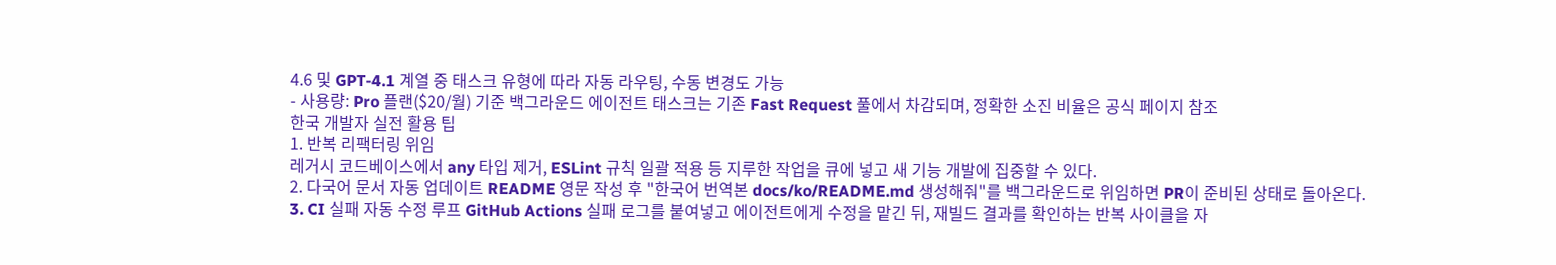4.6 및 GPT-4.1 계열 중 태스크 유형에 따라 자동 라우팅, 수동 변경도 가능
- 사용량: Pro 플랜($20/월) 기준 백그라운드 에이전트 태스크는 기존 Fast Request 풀에서 차감되며, 정확한 소진 비율은 공식 페이지 참조
한국 개발자 실전 활용 팁
1. 반복 리팩터링 위임
레거시 코드베이스에서 any 타입 제거, ESLint 규칙 일괄 적용 등 지루한 작업을 큐에 넣고 새 기능 개발에 집중할 수 있다.
2. 다국어 문서 자동 업데이트 README 영문 작성 후 "한국어 번역본 docs/ko/README.md 생성해줘"를 백그라운드로 위임하면 PR이 준비된 상태로 돌아온다.
3. CI 실패 자동 수정 루프 GitHub Actions 실패 로그를 붙여넣고 에이전트에게 수정을 맡긴 뒤, 재빌드 결과를 확인하는 반복 사이클을 자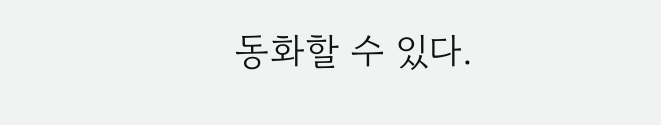동화할 수 있다.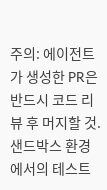주의: 에이전트가 생성한 PR은 반드시 코드 리뷰 후 머지할 것. 샌드박스 환경에서의 테스트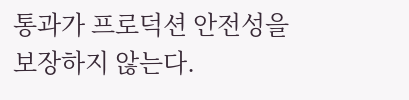통과가 프로덕션 안전성을 보장하지 않는다.